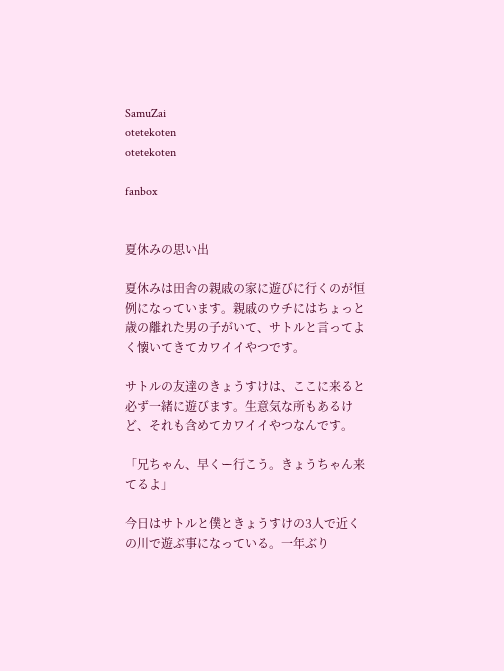SamuZai
otetekoten
otetekoten

fanbox


夏休みの思い出

夏休みは田舎の親戚の家に遊びに行くのが恒例になっています。親戚のウチにはちょっと歳の離れた男の子がいて、サトルと言ってよく懐いてきてカワイイやつです。

サトルの友達のきょうすけは、ここに来ると必ず一緒に遊びます。生意気な所もあるけど、それも含めてカワイイやつなんです。

「兄ちゃん、早くー行こう。きょうちゃん来てるよ」

今日はサトルと僕ときょうすけの3人で近くの川で遊ぶ事になっている。一年ぶり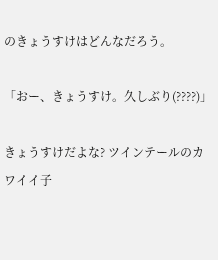のきょうすけはどんなだろう。

「おー、きょうすけ。久しぶり(????)」

きょうすけだよな? ツインテールのカワイイ子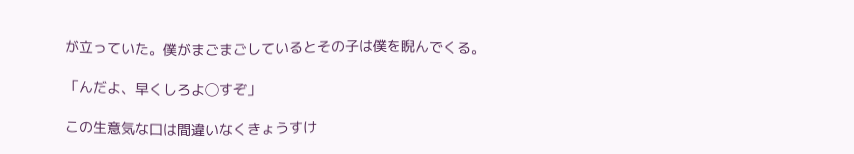が立っていた。僕がまごまごしているとその子は僕を睨んでくる。

「んだよ、早くしろよ◯すぞ」

この生意気な口は間違いなくきょうすけ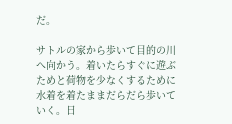だ。

サトルの家から歩いて目的の川へ向かう。着いたらすぐに遊ぶためと荷物を少なくするために水着を着たままだらだら歩いていく。日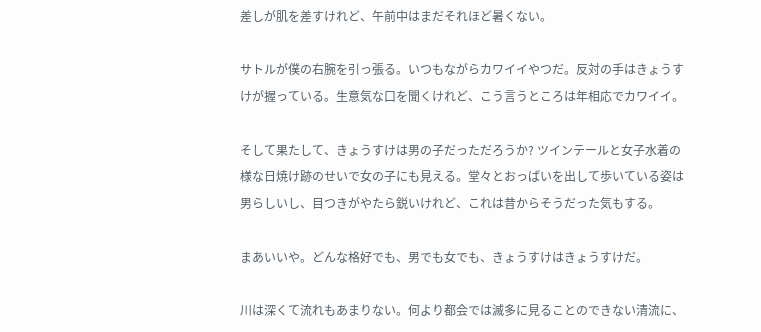差しが肌を差すけれど、午前中はまだそれほど暑くない。

サトルが僕の右腕を引っ張る。いつもながらカワイイやつだ。反対の手はきょうすけが握っている。生意気な口を聞くけれど、こう言うところは年相応でカワイイ。

そして果たして、きょうすけは男の子だっただろうか? ツインテールと女子水着の様な日焼け跡のせいで女の子にも見える。堂々とおっぱいを出して歩いている姿は男らしいし、目つきがやたら鋭いけれど、これは昔からそうだった気もする。

まあいいや。どんな格好でも、男でも女でも、きょうすけはきょうすけだ。

川は深くて流れもあまりない。何より都会では滅多に見ることのできない清流に、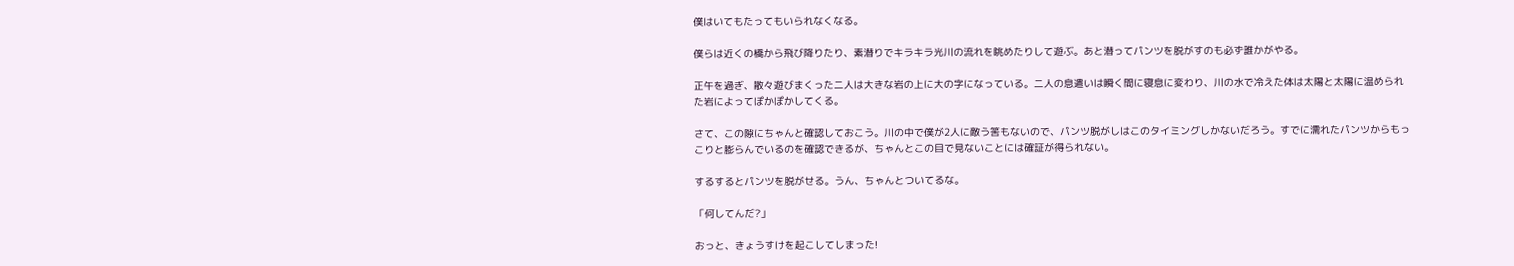僕はいてもたってもいられなくなる。

僕らは近くの橋から飛び降りたり、素潜りでキラキラ光川の流れを眺めたりして遊ぶ。あと潜ってパンツを脱がすのも必ず誰かがやる。

正午を過ぎ、散々遊びまくった二人は大きな岩の上に大の字になっている。二人の息遣いは瞬く間に寝息に変わり、川の水で冷えた体は太陽と太陽に温められた岩によってぽかぽかしてくる。

さて、この隙にちゃんと確認しておこう。川の中で僕が2人に敵う筈もないので、パンツ脱がしはこのタイミングしかないだろう。すでに濡れたパンツからもっこりと膨らんでいるのを確認できるが、ちゃんとこの目で見ないことには確証が得られない。

するするとパンツを脱がせる。うん、ちゃんとついてるな。

「何してんだ?」

おっと、きょうすけを起こしてしまった!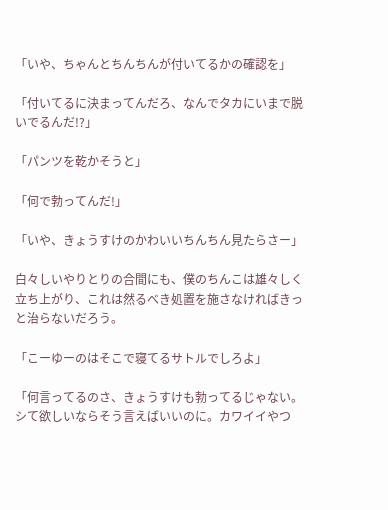「いや、ちゃんとちんちんが付いてるかの確認を」

「付いてるに決まってんだろ、なんでタカにいまで脱いでるんだ!?」

「パンツを乾かそうと」

「何で勃ってんだ!」

「いや、きょうすけのかわいいちんちん見たらさー」

白々しいやりとりの合間にも、僕のちんこは雄々しく立ち上がり、これは然るべき処置を施さなければきっと治らないだろう。

「こーゆーのはそこで寝てるサトルでしろよ」

「何言ってるのさ、きょうすけも勃ってるじゃない。シて欲しいならそう言えばいいのに。カワイイやつ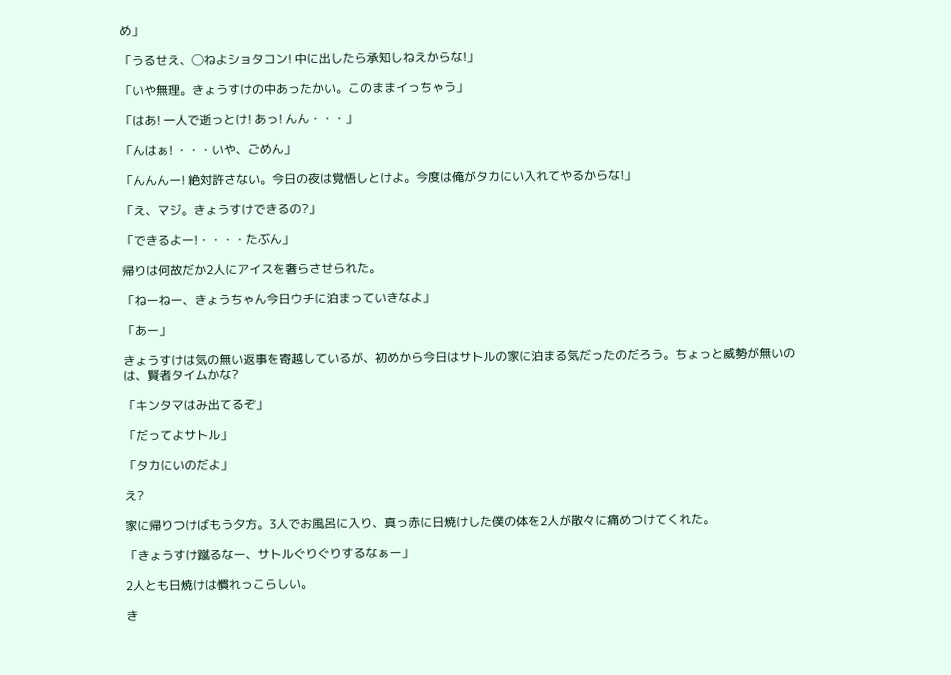め」

「うるせえ、◯ねよショタコン! 中に出したら承知しねえからな!」

「いや無理。きょうすけの中あったかい。このままイっちゃう」

「はあ! 一人で逝っとけ! あっ! んん・・・」

「んはぁ! ・・・いや、ごめん」

「んんんー! 絶対許さない。今日の夜は覚悟しとけよ。今度は俺がタカにい入れてやるからな!」

「え、マジ。きょうすけできるの?」

「できるよー!・・・・たぶん」

帰りは何故だか2人にアイスを奢らさせられた。

「ねーねー、きょうちゃん今日ウチに泊まっていきなよ」

「あー」

きょうすけは気の無い返事を寄越しているが、初めから今日はサトルの家に泊まる気だったのだろう。ちょっと威勢が無いのは、賢者タイムかな?

「キンタマはみ出てるぞ」

「だってよサトル」

「タカにいのだよ」

え?

家に帰りつけばもう夕方。3人でお風呂に入り、真っ赤に日焼けした僕の体を2人が散々に痛めつけてくれた。

「きょうすけ蹴るなー、サトルぐりぐりするなぁー」

2人とも日焼けは慣れっこらしい。

き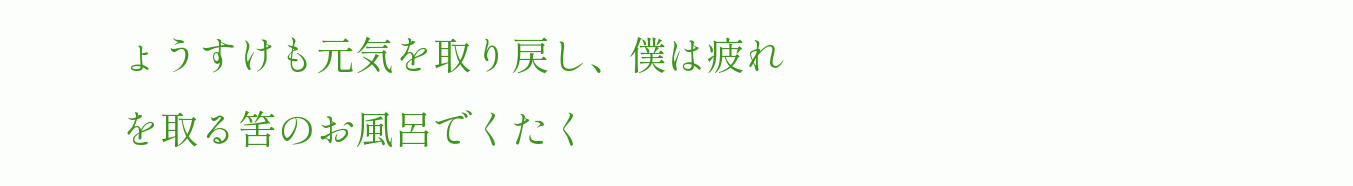ょうすけも元気を取り戻し、僕は疲れを取る筈のお風呂でくたく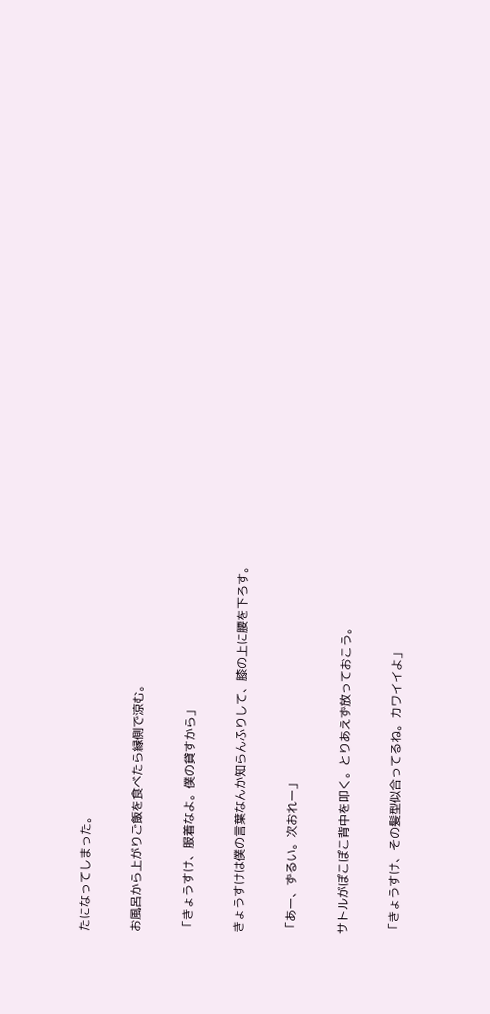たになってしまった。

お風呂から上がりご飯を食べたら縁側で涼む。

「きょうすけ、服着なよ。僕の貸すから」

きょうすけは僕の言葉なんか知らんふりして、膝の上に腰を下ろす。

「あー、ずるい。次おれー」

サトルがぽこぽこ背中を叩く。とりあえず放っておこう。

「きょうすけ、その髪型似合ってるね。カワイイよ」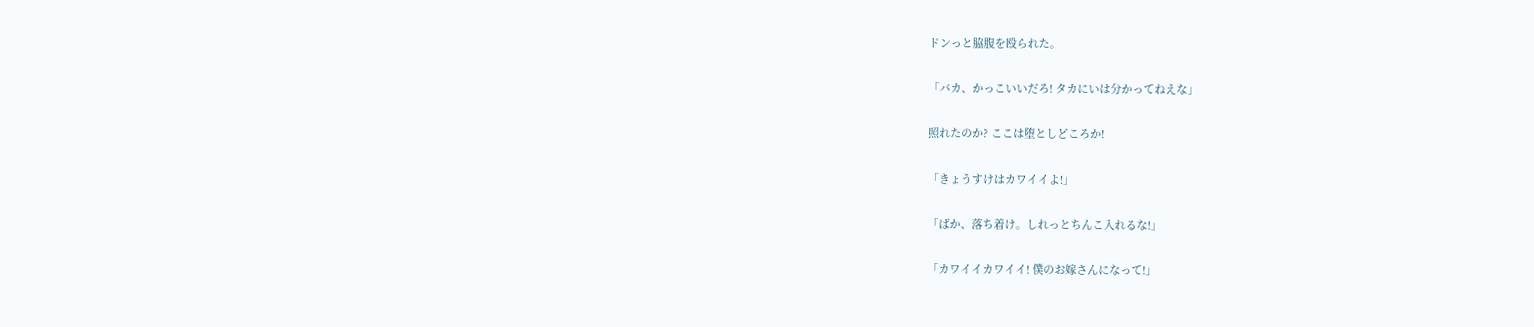ドンっと脇腹を殴られた。

「バカ、かっこいいだろ! タカにいは分かってねえな」

照れたのか? ここは堕としどころか!

「きょうすけはカワイイよ!」

「ばか、落ち着け。しれっとちんこ入れるな!」

「カワイイカワイイ! 僕のお嫁さんになって!」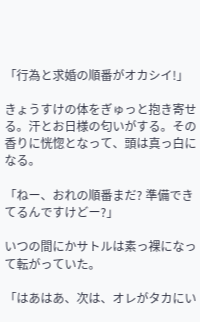「行為と求婚の順番がオカシイ!」

きょうすけの体をぎゅっと抱き寄せる。汗とお日様の匂いがする。その香りに恍惚となって、頭は真っ白になる。

「ねー、おれの順番まだ? 準備できてるんですけどー?」

いつの間にかサトルは素っ裸になって転がっていた。

「はあはあ、次は、オレがタカにい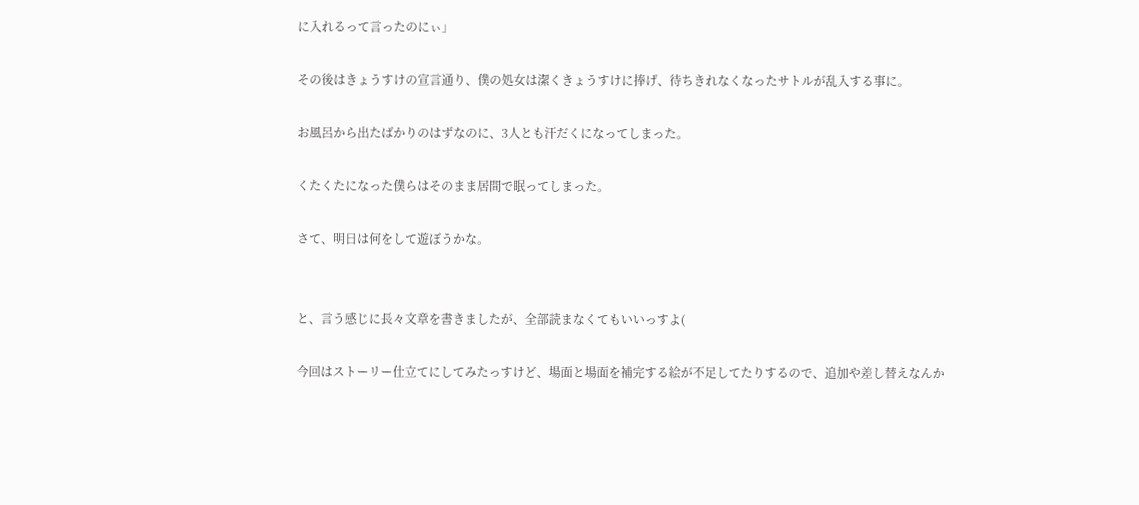に入れるって言ったのにぃ」

その後はきょうすけの宣言通り、僕の処女は潔くきょうすけに捧げ、待ちきれなくなったサトルが乱入する事に。

お風呂から出たばかりのはずなのに、3人とも汗だくになってしまった。

くたくたになった僕らはそのまま居間で眠ってしまった。

さて、明日は何をして遊ぼうかな。


と、言う感じに長々文章を書きましたが、全部読まなくてもいいっすよ(

今回はストーリー仕立てにしてみたっすけど、場面と場面を補完する絵が不足してたりするので、追加や差し替えなんか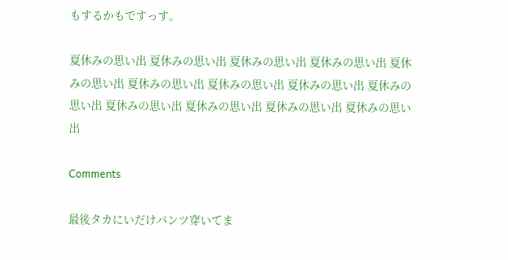もするかもですっす。

夏休みの思い出 夏休みの思い出 夏休みの思い出 夏休みの思い出 夏休みの思い出 夏休みの思い出 夏休みの思い出 夏休みの思い出 夏休みの思い出 夏休みの思い出 夏休みの思い出 夏休みの思い出 夏休みの思い出

Comments

最後タカにいだけパンツ穿いてま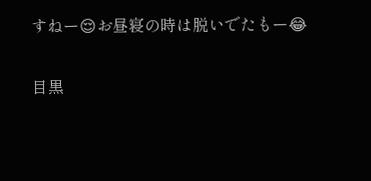すねー😌お昼寝の時は脱いでたもー😂

目黒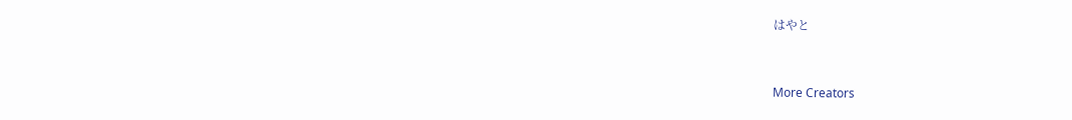はやと


More Creators